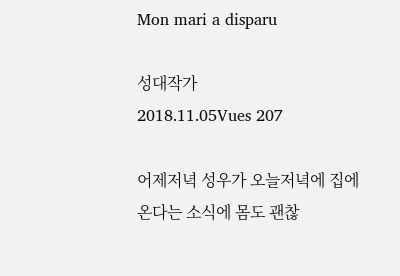Mon mari a disparu

성대작가
2018.11.05Vues 207

어제저녁 성우가 오늘저녁에 집에 온다는 소식에 몸도 괜찮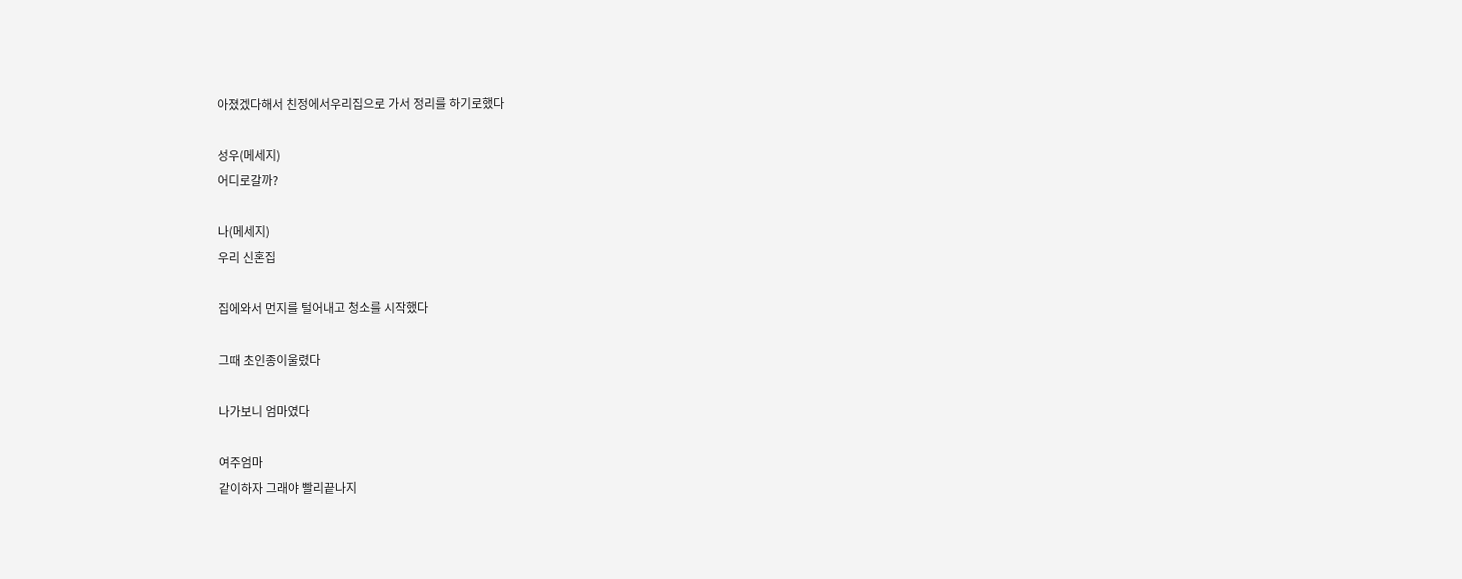아졌겠다해서 친정에서우리집으로 가서 정리를 하기로했다

성우(메세지)
어디로갈까?

나(메세지)
우리 신혼집

집에와서 먼지를 털어내고 청소를 시작했다

그때 초인종이울렸다

나가보니 엄마였다

여주엄마
같이하자 그래야 빨리끝나지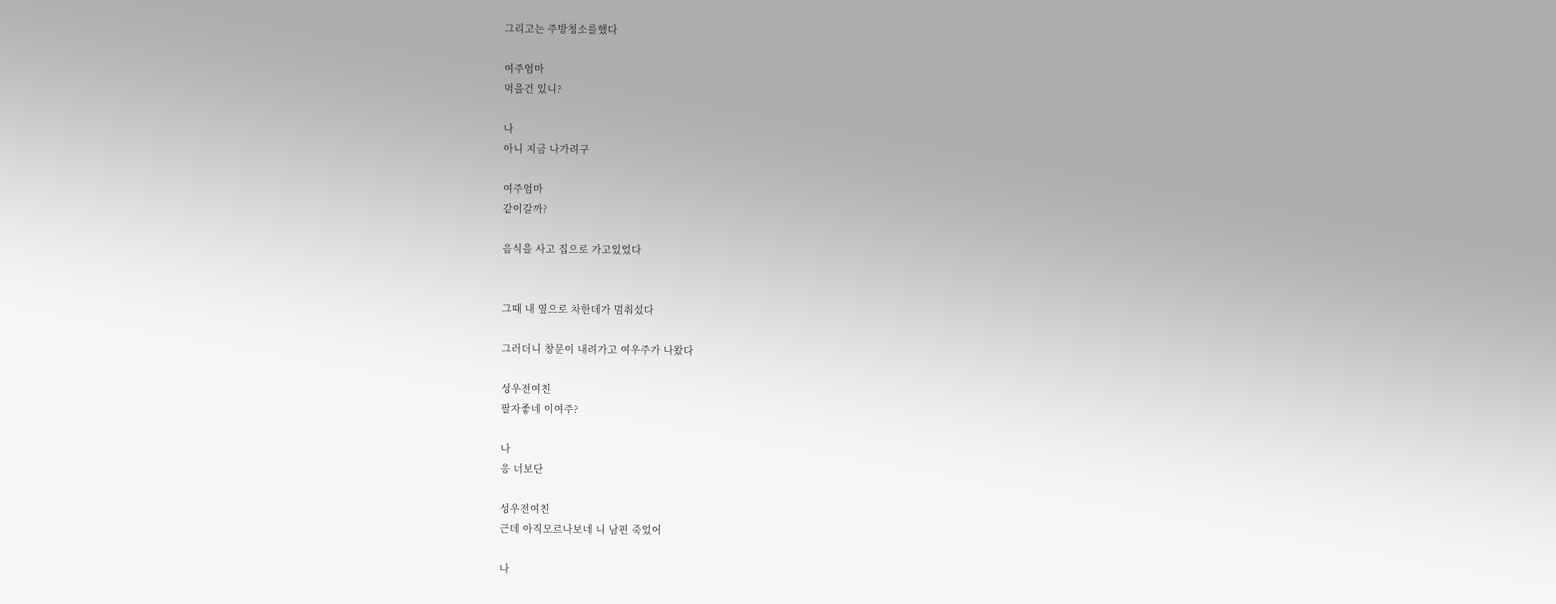그리고는 주방청소를했다

여주엄마
먹을건 있니?

나
아니 지금 나가려구

여주엄마
같이갈까?

음식을 사고 집으로 가고있었다


그때 내 옆으로 차한데가 멈춰섰다

그러더니 창문이 내려가고 여우주가 나왔다

성우전여친
팔자좋네 이여주?

나
응 너보단

성우전여친
근데 아직모르나보네 니 남편 죽었어

나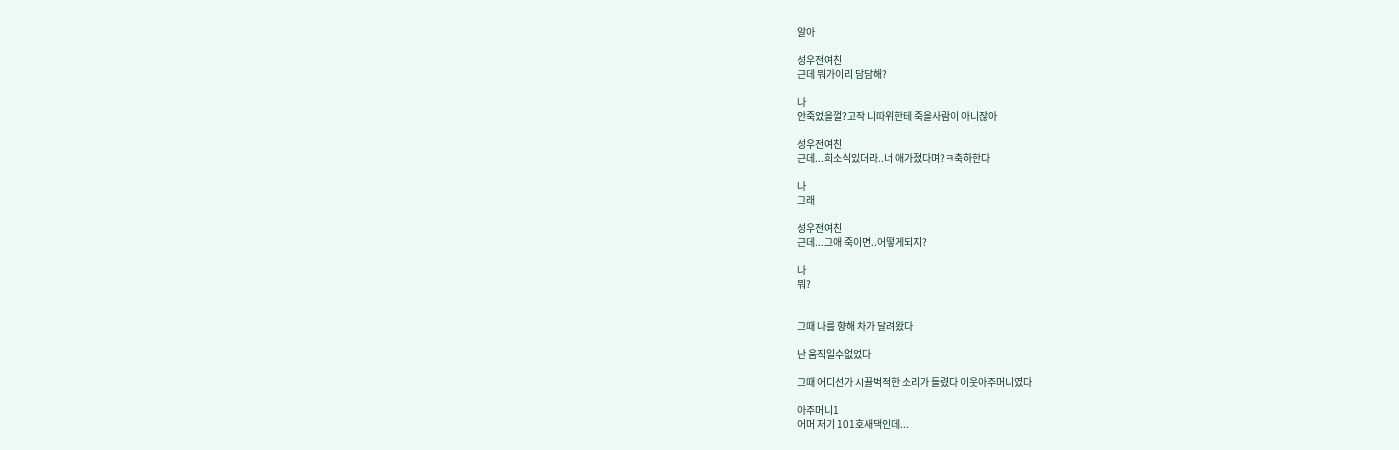알아

성우전여친
근데 뭐가이리 담담해?

나
안죽었을껄?고작 니따위한테 죽을사람이 아니잖아

성우전여친
근데...희소식있더라..너 애가졌다며?ㅋ축하한다

나
그래

성우전여친
근데...그애 죽이면..어떻게되지?

나
뭐?


그때 나를 향해 차가 달려왔다

난 움직일수없었다

그때 어디선가 시끌벅적한 소리가 들렸다 이웃아주머니였다

아주머니1
어머 저기 101호새댁인데...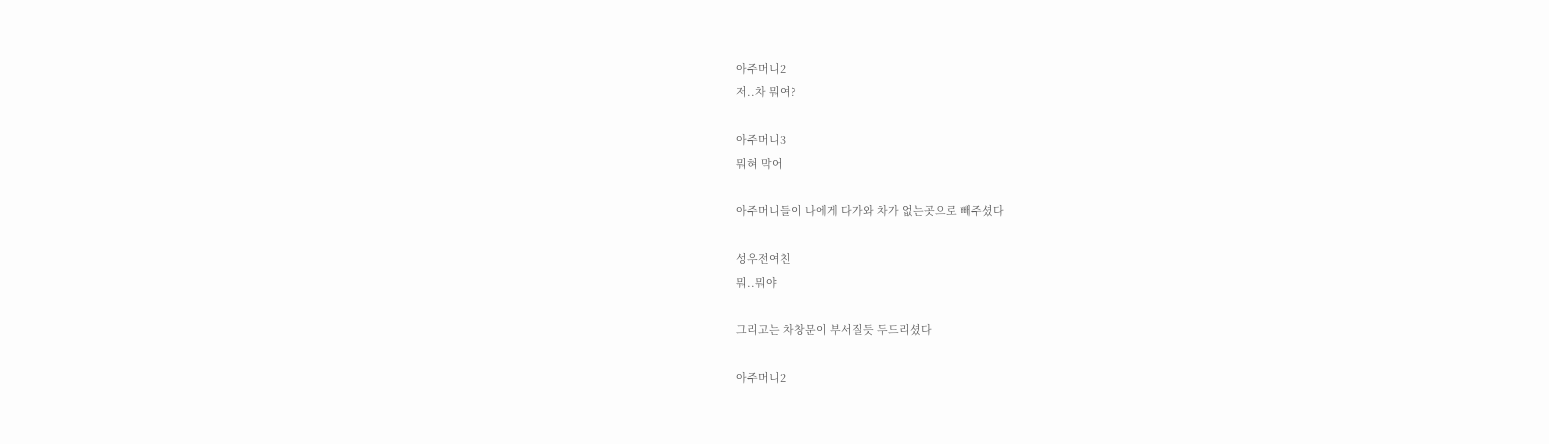아주머니2
저..차 뭐여?

아주머니3
뭐혀 막어

아주머니들이 나에게 다가와 차가 없는곳으로 빼주셨다

성우전여친
뭐..뭐야

그리고는 차창문이 부서질듯 두드리셨다

아주머니2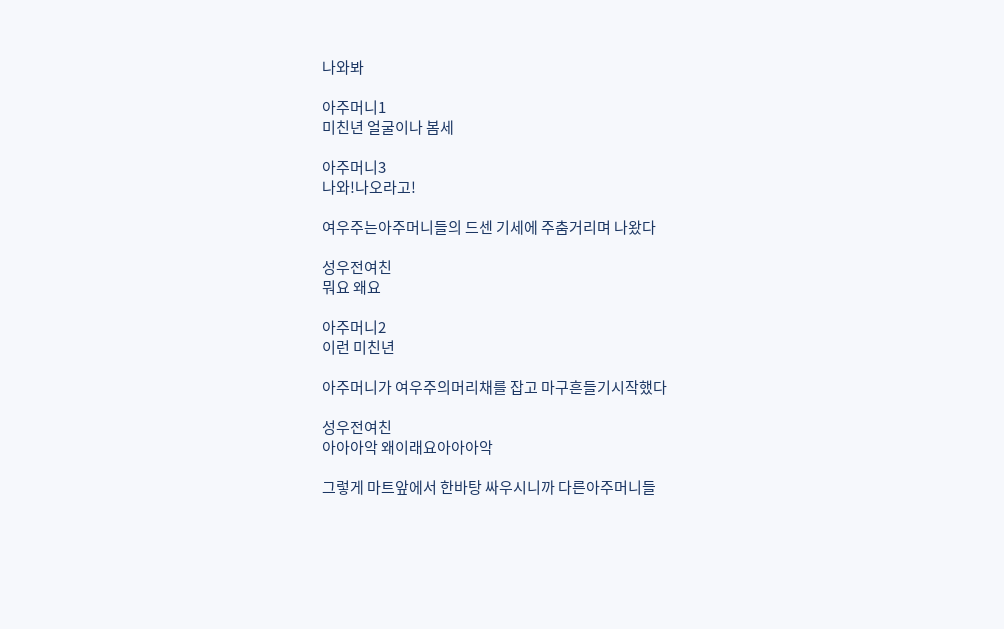나와봐

아주머니1
미친년 얼굴이나 봄세

아주머니3
나와!나오라고!

여우주는아주머니들의 드센 기세에 주춤거리며 나왔다

성우전여친
뭐요 왜요

아주머니2
이런 미친년

아주머니가 여우주의머리채를 잡고 마구흔들기시작했다

성우전여친
아아아악 왜이래요아아아악

그렇게 마트앞에서 한바탕 싸우시니까 다른아주머니들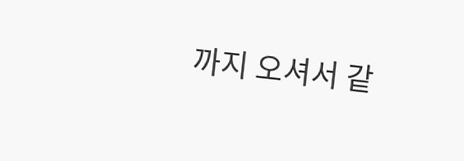까지 오셔서 같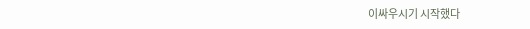이싸우시기 시작했다